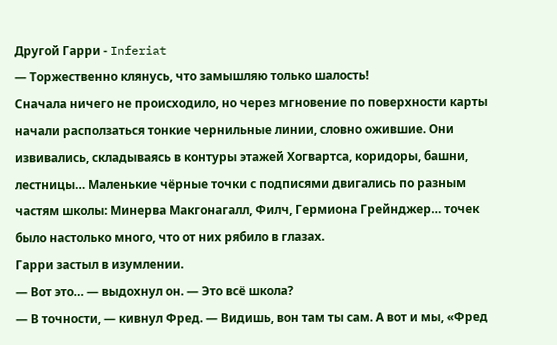Другой Гарри - Inferiat
— Торжественно клянусь, что замышляю только шалость!
Сначала ничего не происходило, но через мгновение по поверхности карты начали расползаться тонкие чернильные линии, словно ожившие. Они извивались, складываясь в контуры этажей Хогвартса, коридоры, башни, лестницы… Маленькие чёрные точки с подписями двигались по разным частям школы: Минерва Макгонагалл, Филч, Гермиона Грейнджер… точек было настолько много, что от них рябило в глазах.
Гарри застыл в изумлении.
— Вот это… — выдохнул он. — Это всё школа?
— В точности, — кивнул Фред. — Видишь, вон там ты сам. А вот и мы, «Фред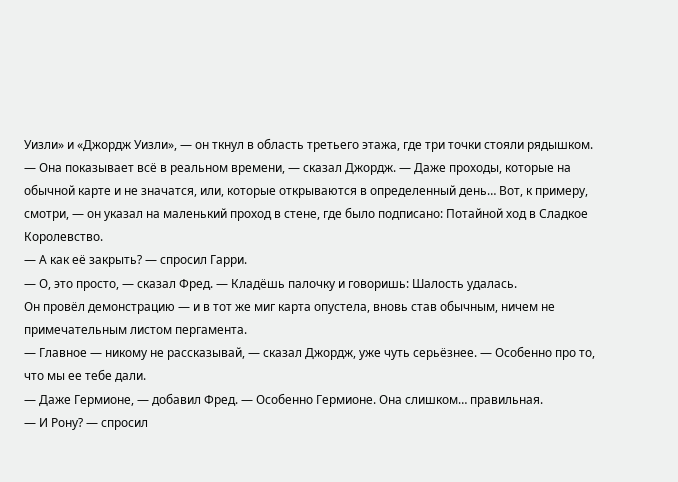Уизли» и «Джордж Уизли», — он ткнул в область третьего этажа, где три точки стояли рядышком.
— Она показывает всё в реальном времени, — сказал Джордж. — Даже проходы, которые на обычной карте и не значатся, или, которые открываются в определенный день… Вот, к примеру, смотри, — он указал на маленький проход в стене, где было подписано: Потайной ход в Сладкое Королевство.
— А как её закрыть? — спросил Гарри.
— О, это просто, — сказал Фред. — Кладёшь палочку и говоришь: Шалость удалась.
Он провёл демонстрацию — и в тот же миг карта опустела, вновь став обычным, ничем не примечательным листом пергамента.
— Главное — никому не рассказывай, — сказал Джордж, уже чуть серьёзнее. — Особенно про то, что мы ее тебе дали.
— Даже Гермионе, — добавил Фред. — Особенно Гермионе. Она слишком… правильная.
— И Рону? — спросил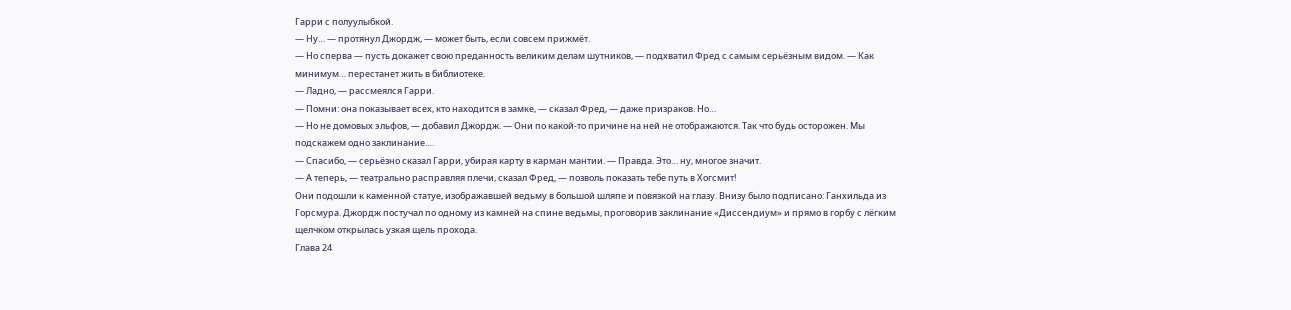Гарри с полуулыбкой.
— Ну… — протянул Джордж, — может быть, если совсем прижмёт.
— Но сперва — пусть докажет свою преданность великим делам шутников, — подхватил Фред с самым серьёзным видом. — Как минимум… перестанет жить в библиотеке.
— Ладно, — рассмеялся Гарри.
— Помни: она показывает всех, кто находится в замке, — сказал Фред, — даже призраков. Но…
— Но не домовых эльфов, — добавил Джордж. — Они по какой-то причине на ней не отображаются. Так что будь осторожен. Мы подскажем одно заклинание….
— Спасибо, — серьёзно сказал Гарри, убирая карту в карман мантии. — Правда. Это… ну, многое значит.
— А теперь, — театрально расправляя плечи, сказал Фред, — позволь показать тебе путь в Хогсмит!
Они подошли к каменной статуе, изображавшей ведьму в большой шляпе и повязкой на глазу. Внизу было подписано: Ганхильда из Горсмура. Джордж постучал по одному из камней на спине ведьмы, проговорив заклинание «Диссендиум» и прямо в горбу с лёгким щелчком открылась узкая щель прохода.
Глава 24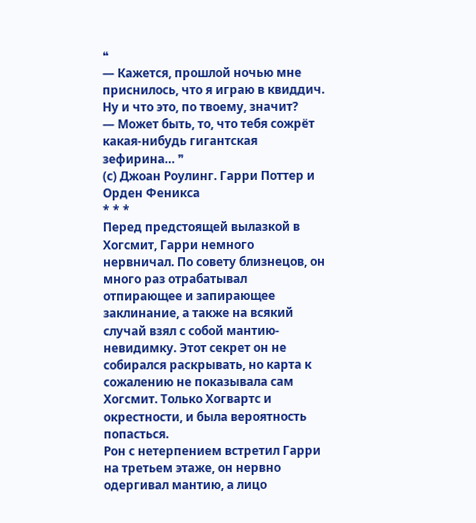❝
— Кажется, прошлой ночью мне приснилось, что я играю в квиддич.
Ну и что это, по твоему, значит?
— Может быть, то, что тебя сожрёт какая-нибудь гигантская зефирина… ❞
(с) Джоан Роулинг. Гарри Поттер и Орден Феникса
* * *
Перед предстоящей вылазкой в Хогсмит, Гарри немного нервничал. По совету близнецов, он много раз отрабатывал отпирающее и запирающее заклинание, а также на всякий случай взял с собой мантию-невидимку. Этот секрет он не собирался раскрывать, но карта к сожалению не показывала сам Хогсмит. Только Хогвартс и окрестности, и была вероятность попасться.
Рон с нетерпением встретил Гарри на третьем этаже, он нервно одергивал мантию, а лицо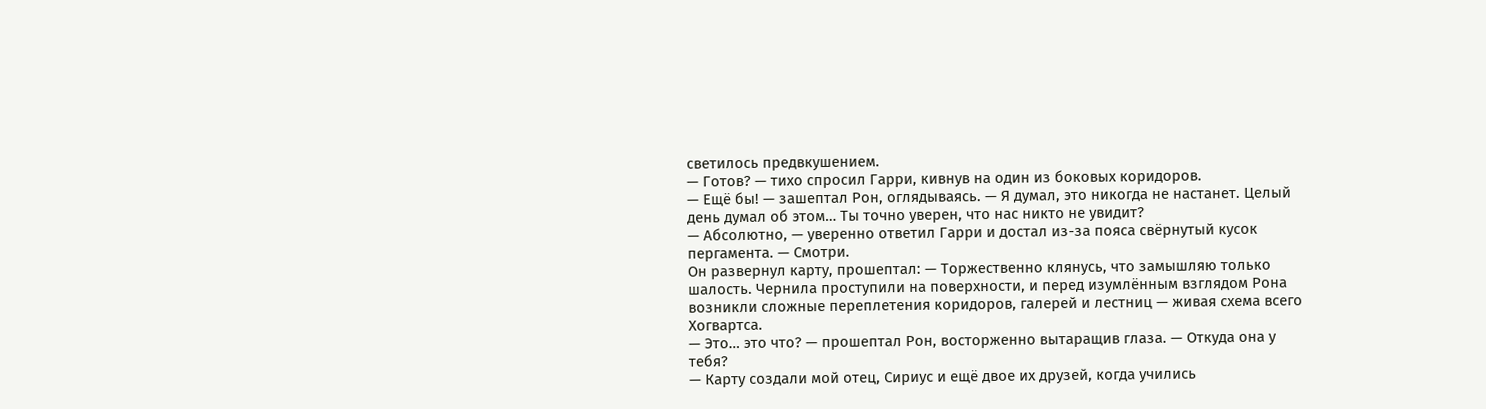светилось предвкушением.
— Готов? — тихо спросил Гарри, кивнув на один из боковых коридоров.
— Ещё бы! — зашептал Рон, оглядываясь. — Я думал, это никогда не настанет. Целый день думал об этом… Ты точно уверен, что нас никто не увидит?
— Абсолютно, — уверенно ответил Гарри и достал из-за пояса свёрнутый кусок пергамента. — Смотри.
Он развернул карту, прошептал: — Торжественно клянусь, что замышляю только шалость. Чернила проступили на поверхности, и перед изумлённым взглядом Рона возникли сложные переплетения коридоров, галерей и лестниц — живая схема всего Хогвартса.
— Это… это что? — прошептал Рон, восторженно вытаращив глаза. — Откуда она у тебя?
— Карту создали мой отец, Сириус и ещё двое их друзей, когда учились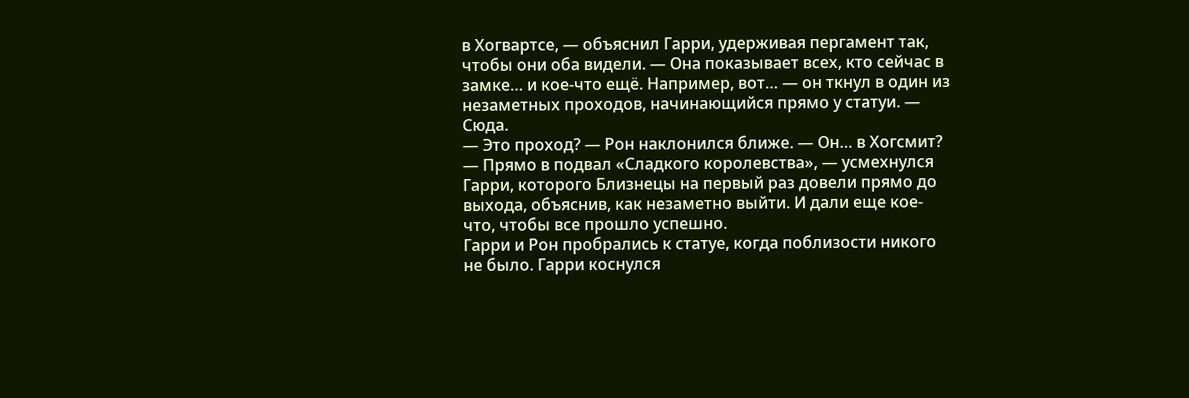в Хогвартсе, — объяснил Гарри, удерживая пергамент так, чтобы они оба видели. — Она показывает всех, кто сейчас в замке… и кое-что ещё. Например, вот… — он ткнул в один из незаметных проходов, начинающийся прямо у статуи. — Сюда.
— Это проход? — Рон наклонился ближе. — Он… в Хогсмит?
— Прямо в подвал «Сладкого королевства», — усмехнулся Гарри, которого Близнецы на первый раз довели прямо до выхода, объяснив, как незаметно выйти. И дали еще кое-что, чтобы все прошло успешно.
Гарри и Рон пробрались к статуе, когда поблизости никого не было. Гарри коснулся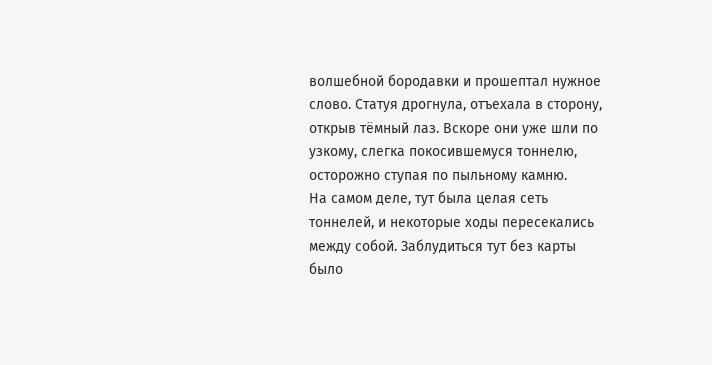волшебной бородавки и прошептал нужное слово. Статуя дрогнула, отъехала в сторону, открыв тёмный лаз. Вскоре они уже шли по узкому, слегка покосившемуся тоннелю, осторожно ступая по пыльному камню.
На самом деле, тут была целая сеть тоннелей, и некоторые ходы пересекались между собой. Заблудиться тут без карты было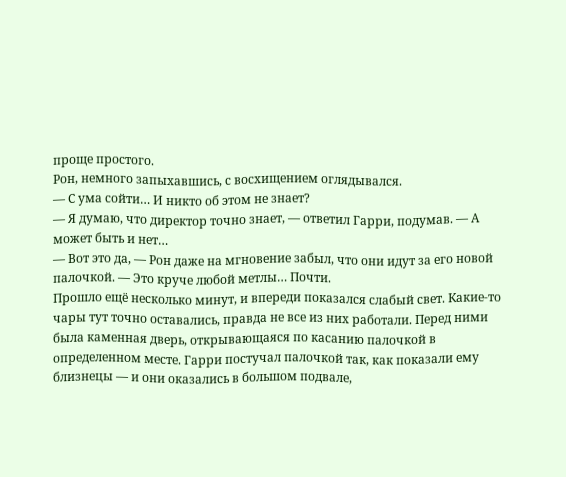проще простого.
Рон, немного запыхавшись, с восхищением оглядывался.
— С ума сойти… И никто об этом не знает?
— Я думаю, что директор точно знает, — ответил Гарри, подумав. — А может быть и нет…
— Вот это да, — Рон даже на мгновение забыл, что они идут за его новой палочкой. — Это круче любой метлы… Почти.
Прошло ещё несколько минут, и впереди показался слабый свет. Какие-то чары тут точно оставались, правда не все из них работали. Перед ними была каменная дверь, открывающаяся по касанию палочкой в определенном месте. Гарри постучал палочкой так, как показали ему близнецы — и они оказались в большом подвале,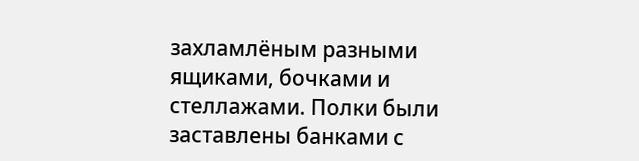захламлёным разными ящиками, бочками и стеллажами. Полки были заставлены банками с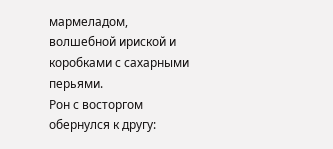мармеладом, волшебной ириской и коробками с сахарными перьями.
Рон с восторгом обернулся к другу: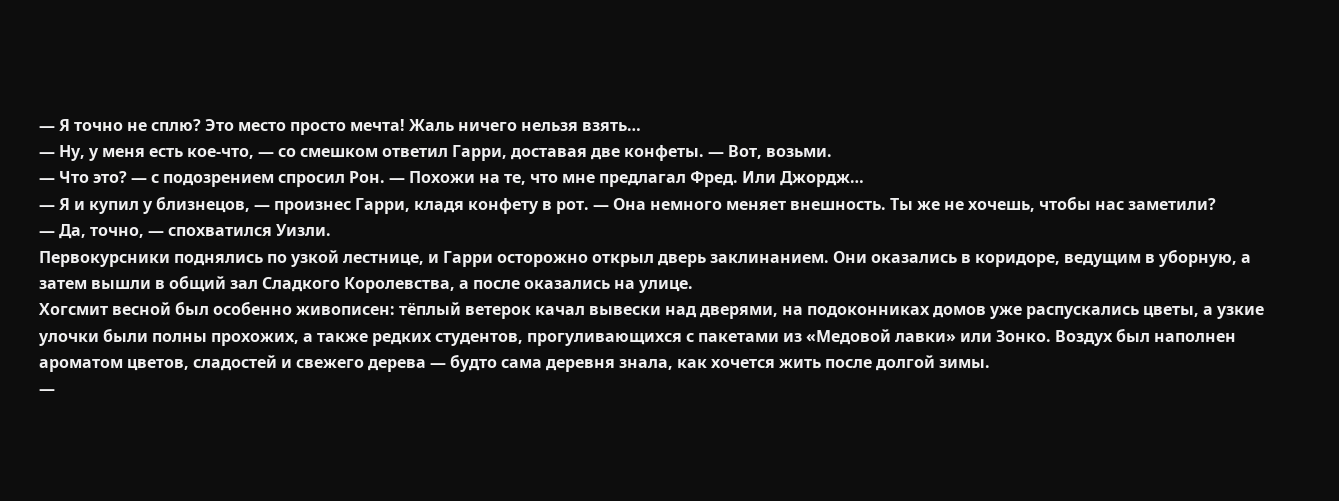— Я точно не сплю? Это место просто мечта! Жаль ничего нельзя взять…
— Ну, у меня есть кое-что, — со смешком ответил Гарри, доставая две конфеты. — Вот, возьми.
— Что это? — с подозрением спросил Рон. — Похожи на те, что мне предлагал Фред. Или Джордж…
— Я и купил у близнецов, — произнес Гарри, кладя конфету в рот. — Она немного меняет внешность. Ты же не хочешь, чтобы нас заметили?
— Да, точно, — спохватился Уизли.
Первокурсники поднялись по узкой лестнице, и Гарри осторожно открыл дверь заклинанием. Они оказались в коридоре, ведущим в уборную, а затем вышли в общий зал Сладкого Королевства, а после оказались на улице.
Хогсмит весной был особенно живописен: тёплый ветерок качал вывески над дверями, на подоконниках домов уже распускались цветы, а узкие улочки были полны прохожих, а также редких студентов, прогуливающихся с пакетами из «Медовой лавки» или Зонко. Воздух был наполнен ароматом цветов, сладостей и свежего дерева — будто сама деревня знала, как хочется жить после долгой зимы.
—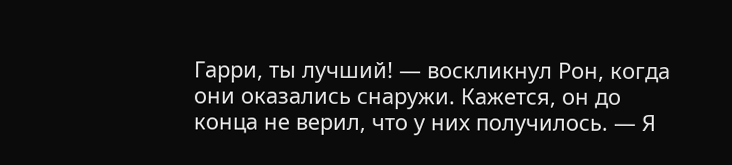Гарри, ты лучший! — воскликнул Рон, когда они оказались снаружи. Кажется, он до конца не верил, что у них получилось. — Я